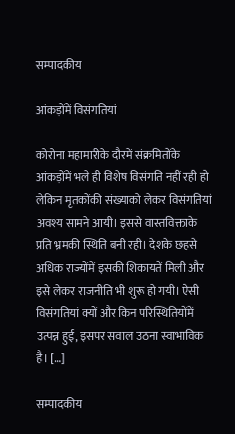सम्पादकीय

आंकड़ोंमें विसंगतियां

कोरोना महामारीके दौरमें संक्रमितोंके आंकड़ोंमें भले ही विशेष विसंगति नहीं रही हो लेकिन मृतकोंकी संख्याको लेकर विसंगतियां अवश्य सामने आयी। इससे वास्तविक्ताके प्रति भ्रमकी स्थिति बनी रही। देशके छहसे अधिक राज्योंमें इसकी शिकायतें मिली और इसे लेकर राजनीति भी शुरू हो गयी। ऐसी विसंगतियां क्यों और किन परिस्थितियोंमें उत्पन्न हुई, इसपर सवाल उठना स्वाभाविक है। […]

सम्पादकीय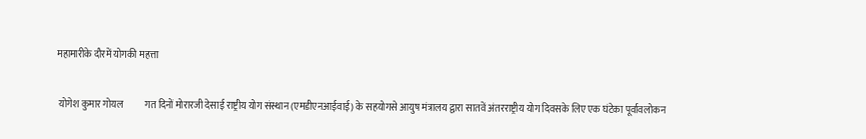महामारीके दौरमें योगकी महत्ता

 योगेश कुमार गोयल           गत दिनों मोरारजी देसाई राष्ट्रीय योग संस्थान (एमडीएनआईवाई) के सहयोगसे आयुष मंत्रालय द्वारा सातवें अंतरराष्ट्रीय योग दिवसके लिए एक घंटेका पूर्वावलोकन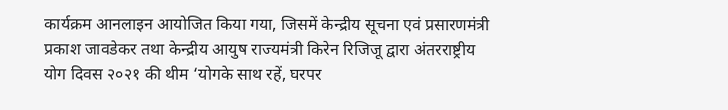कार्यक्रम आनलाइन आयोजित किया गया, जिसमें केन्द्रीय सूचना एवं प्रसारणमंत्री प्रकाश जावडेकर तथा केन्द्रीय आयुष राज्यमंत्री किरेन रिजिजू द्वारा अंतरराष्ट्रीय योग दिवस २०२१ की थीम ‘योगके साथ रहें, घरपर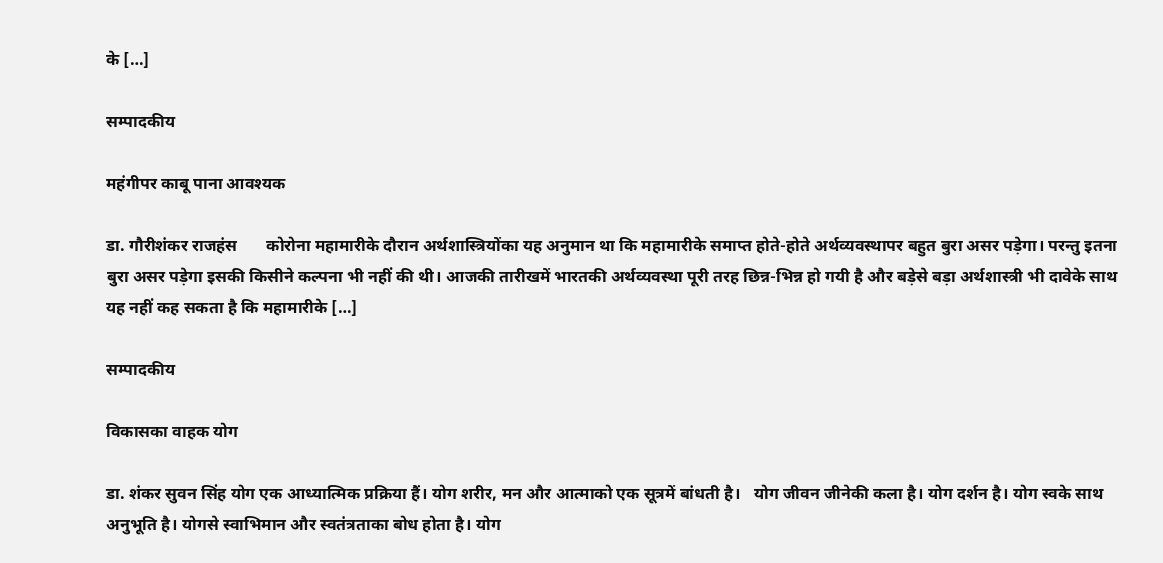के […]

सम्पादकीय

महंगीपर काबू पाना आवश्यक

डा. गौरीशंकर राजहंस       कोरोना महामारीके दौरान अर्थशास्त्रियोंका यह अनुमान था कि महामारीके समाप्त होते-होते अर्थव्यवस्थापर बहुत बुरा असर पड़ेगा। परन्तु इतना बुरा असर पड़ेगा इसकी किसीने कल्पना भी नहीं की थी। आजकी तारीखमें भारतकी अर्थव्यवस्था पूरी तरह छिन्न-भिन्न हो गयी है और बड़ेसे बड़ा अर्थशास्त्री भी दावेके साथ यह नहीं कह सकता है कि महामारीके […]

सम्पादकीय

विकासका वाहक योग

डा. शंकर सुवन सिंह योग एक आध्यात्मिक प्रक्रिया हैं। योग शरीर, मन और आत्माको एक सूत्रमें बांधती है।   योग जीवन जीनेकी कला है। योग दर्शन है। योग स्वके साथ अनुभूति है। योगसे स्वाभिमान और स्वतंत्रताका बोध होता है। योग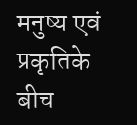मनुष्य एवं प्रकृतिके बीच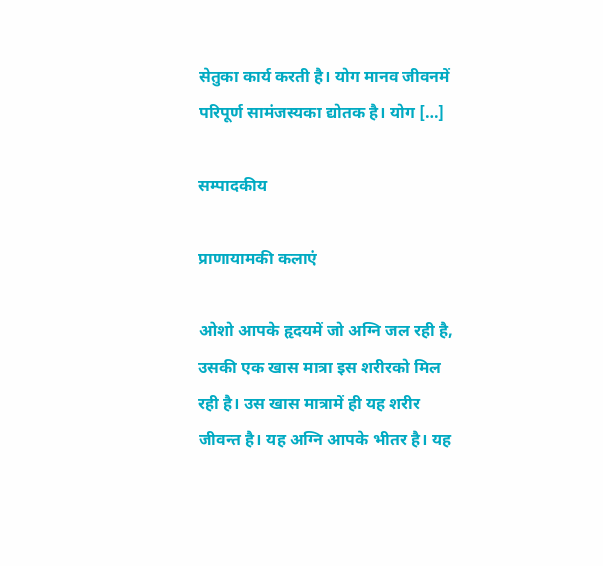सेतुका कार्य करती है। योग मानव जीवनमें परिपूर्ण सामंजस्यका द्योतक है। योग […]

सम्पादकीय

प्राणायामकी कलाएं

ओशो आपके हृदयमें जो अग्नि जल रही है, उसकी एक खास मात्रा इस शरीरको मिल रही है। उस खास मात्रामें ही यह शरीर जीवन्त है। यह अग्नि आपके भीतर है। यह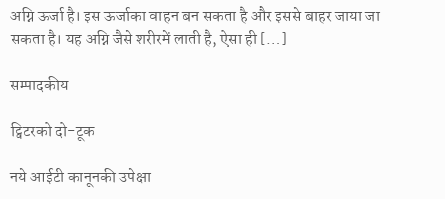अग्नि ऊर्जा है। इस ऊर्जाका वाहन बन सकता है और इससे बाहर जाया जा सकता है। यह अग्नि जैसे शरीरमें लाती है, ऐसा ही […]

सम्पादकीय

ट्विटरको दो-टूक

नये आईटी कानूनकी उपेक्षा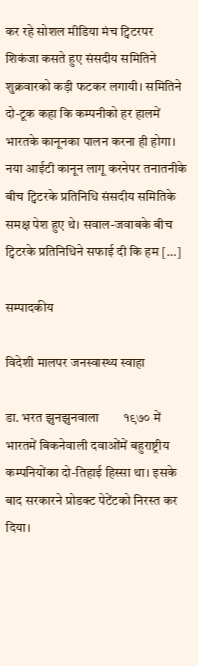कर रहे सोशल मीडिया मंच ट्विटरपर शिकंजा कसते हुए संसदीय समितिने शुक्रवारको कड़ी फटकर लगायी। समितिने दो-टूक कहा कि कम्पनीको हर हालमें भारतके कानूनका पालन करना ही होगा। नया आईटी कानून लागू करनेपर तनातनीके बीच ट्विटरके प्रतिनिधि संसदीय समितिके समक्ष पेश हुए थे। सवाल-जवाबके बीच ट्विटरके प्रतिनिधिने सफाई दी कि हम […]

सम्पादकीय

विदेशी मालपर जनस्वास्थ्य स्वाहा

डा. भरत झुनझुनवाला        १९७० में भारतमें बिकनेवाली दवाओंमें बहुराष्ट्रीय कम्पनियोंका दो-तिहाई हिस्सा था। इसके बाद सरकारने प्रोडक्ट पेटेंटको निरस्त कर दिया।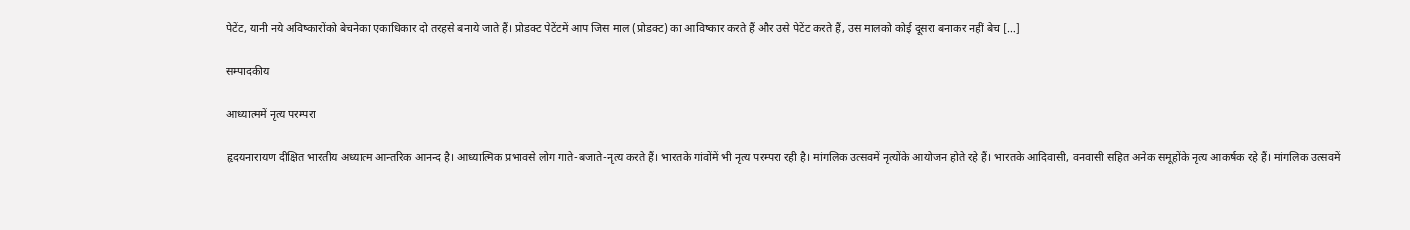पेटेंट, यानी नये अविष्कारोंको बेचनेका एकाधिकार दो तरहसे बनाये जाते हैं। प्रोडक्ट पेटेंटमें आप जिस माल (प्रोडक्ट) का आविष्कार करते हैं और उसे पेटेंट करते हैं, उस मालको कोई दूसरा बनाकर नहीं बेच […]

सम्पादकीय

आध्यात्ममें नृत्य परम्परा

हृदयनारायण दीक्षित भारतीय अध्यात्म आन्तरिक आनन्द है। आध्यात्मिक प्रभावसे लोग गाते-बजाते-नृत्य करते हैं। भारतके गांवोंमें भी नृत्य परम्परा रही है। मांगलिक उत्सवमें नृत्योंके आयोजन होते रहे हैं। भारतके आदिवासी, वनवासी सहित अनेक समूहोंके नृत्य आकर्षक रहे हैं। मांगलिक उत्सवमें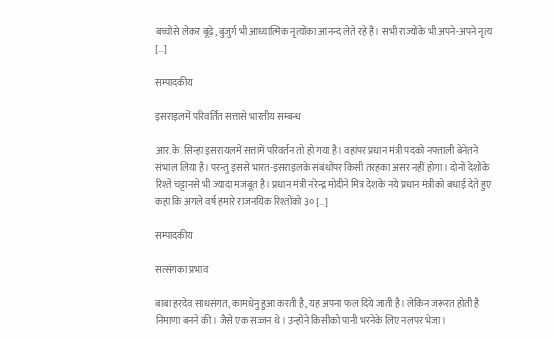बच्चोंसे लेकर बूढ़े, बुजुर्ग भी आध्यात्मिक नृत्योंका आनन्द लेते रहे हैं। सभी राज्योंके भी अपने-अपने नृत्य […]

सम्पादकीय

इसराइलमें परिवर्तित सत्तासे भारतीय सम्बन्ध

आर.के. सिन्हा इसरायलमें सत्तामें परिवर्तन तो हो गया है। वहांपर प्रधान मंत्री पदको नफ्ताली बेनेतने संभाल लिया है। परन्तु इससे भारत-इसराइलके संबंधोंपर किसी तरहका असर नहीं होगा। दोनों देशोंके रिश्ते चट्टानसे भी ज्यादा मजबूत है। प्रधान मंत्री नरेन्द्र मोदीने मित्र देशके नये प्रधान मंत्रीको बधाई देते हुए कहा कि अगले वर्ष हमारे राजनयिक रिश्तोंको ३० […]

सम्पादकीय

सत्संगका प्रभाव

बाबा हरदेव साधसंगत, कामधेनु हुआ करती है, यह अपना फल दिये जाती है। लेकिन जरूरत होती है निमाणा बनने की। जैसे एक सज्जन थे। उन्होंने किसीको पानी भरनेके लिए नलपर भेजा।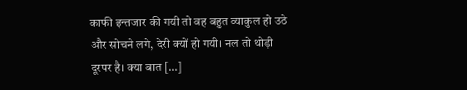काफी इन्तजार की गयी तो वह बहुत व्याकुल हो उठे और सोचने लगे, देरी क्यों हो गयी। नल तो थोड़ी दूरपर है। क्या बात […]